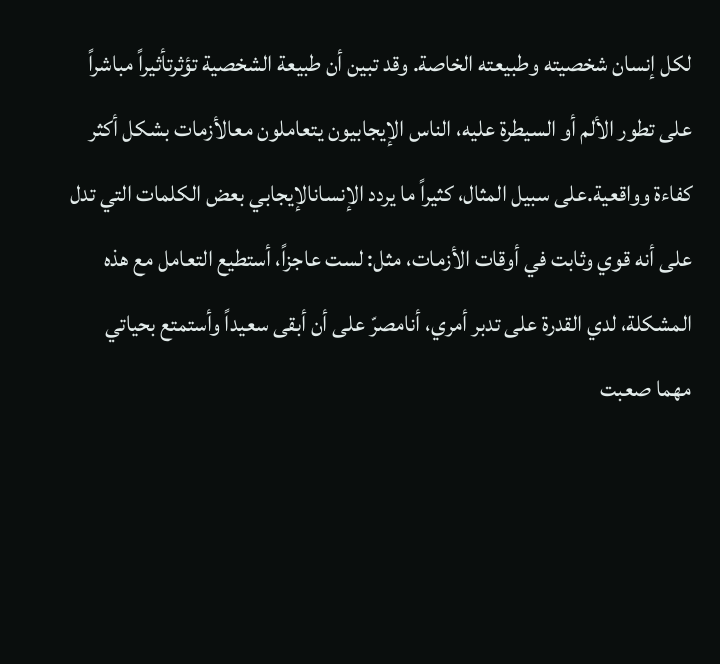لكل إنسان شخصيته وطبيعته الخاصة. وقد تبين أن طبيعة الشخصية تؤثرتأثيراً مباشراً على تطور الألم أو السيطرة عليه، الناس الإيجابيون يتعاملون معالأزمات بشكل أكثر كفاءة وواقعية.على سبيل المثال، كثيراً ما يردد الإنسانالإيجابي بعض الكلمات التي تدل على أنه قوي وثابت في أوقات الأزمات، مثل: لست عاجزاً، أستطيع التعامل مع هذه المشكلة، لدي القدرة على تدبر أمري، أنامصرّ على أن أبقى سعيداً وأستمتع بحياتي مهما صعبت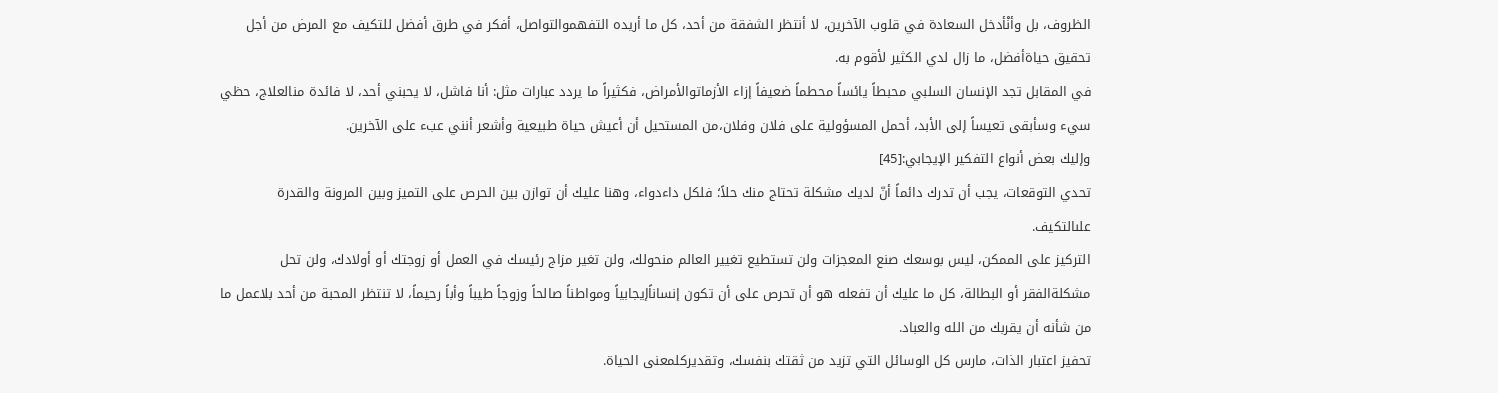الظروف، بل وأنْأدخل السعادة في قلوب الآخرين، لا أنتظر الشفقة من أحد، كل ما أريده التفهموالتواصل، أفكر في طرق أفضل للتكيف مع المرض من أجل تحقيق حياةأفضل، ما زال لدي الكثير لأقوم به.
في المقابل تجد الإنسان السلبي محبطاً يائساً محطماً ضعيفاً إزاء الأزماتوالأمراض، فكثيراً ما يردد عبارات مثل: أنا فاشل، لا يحبني أحد، لا فائدة منالعلاج، حظي سيء وسأبقى تعيساً إلى الأبد، أحمل المسؤولية على فلان وفلان،من المستحيل أن أعيش حياة طبيعية وأشعر أنني عبء على الآخرين.
وإليك بعض أنواع التفكير الإيجابي:[45]
تحدي التوقعات، يجب أن تدرك دائماً أنّ لديك مشكلة تحتاج منك حلاً؛ فلكل داءدواء، وهنا عليك أن توازن بين الحرص على التميز وبين المرونة والقدرة علىالتكيف.
التركيز على الممكن، ليس بوسعك صنع المعجزات ولن تستطيع تغيير العالم منحولك، ولن تغير مزاج رئيسك في العمل أو زوجتك أو أولادك، ولن تحل مشكلةالفقر أو البطالة، كل ما عليك أن تفعله هو أن تحرص على أن تكون إنساناًإيجابياً ومواطناً صالحاً وزوجاً طيباً وأباً رحيماً، لا تنتظر المحبة من أحد بلاعمل ما من شأنه أن يقربك من الله والعباد.
تحفيز اعتبار الذات، مارس كل الوسائل التي تزيد من ثقتك بنفسك، وتقديركلمعنى الحياة.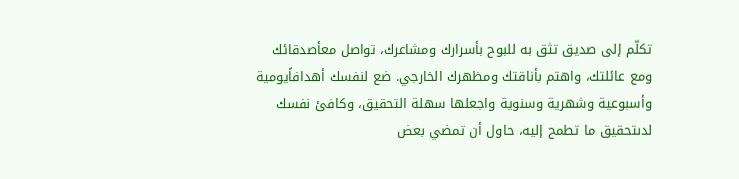تكلّم إلى صديق تثق به للبوح بأسرارك ومشاعرك، تواصل معأصدقائك ومع عائلتك، واهتم بأناقتك ومظهرك الخارجي. ضع لنفسك أهدافاًيومية وأسبوعية وشهرية وسنوية واجعلها سهلة التحقيق، وكافئ نفسك لدىتحقيق ما تطمح إليه، حاول أن تمضي بعض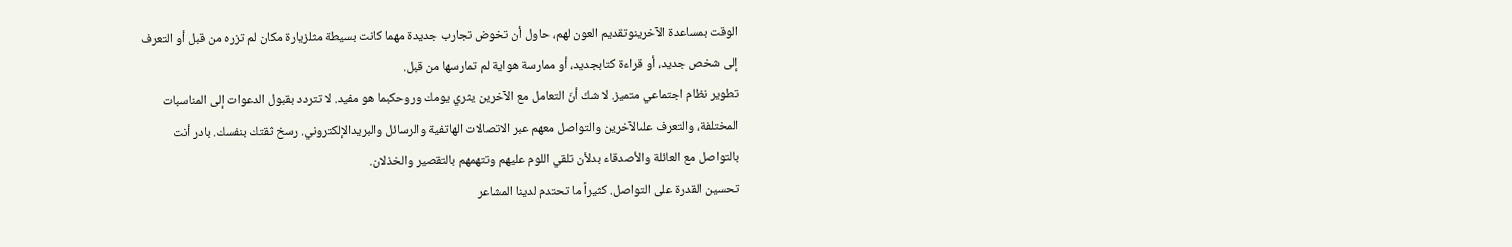الوقت بمساعدة الآخرينوتقديم العون لهم، حاول أن تخوض تجارب جديدة مهما كانت بسيطة مثلزيارة مكان لم تزره من قبل أو التعرف إلى شخص جديد، أو قراءة كتابجديد، أو ممارسة هواية لم تمارسها من قبل.
تطوير نظام اجتماعي متميز. لا شكّ أنّ التعامل مع الآخرين يثري يومك وروحكبما هو مفيد. لا تتردد بقبول الدعوات إلى المناسبات المختلفة، والتعرف علىالآخرين والتواصل معهم عبر الاتصالات الهاتفية والرسائل والبريدالإلكتروني. رسخ ثقتك بنفسك. بادر أنت بالتواصل مع العائلة والأصدقاء بدلأن تلقي اللوم عليهم وتتهمهم بالتقصير والخذلان.
تحسين القدرة على التواصل. كثيراً ما تحتدم لدينا المشاعر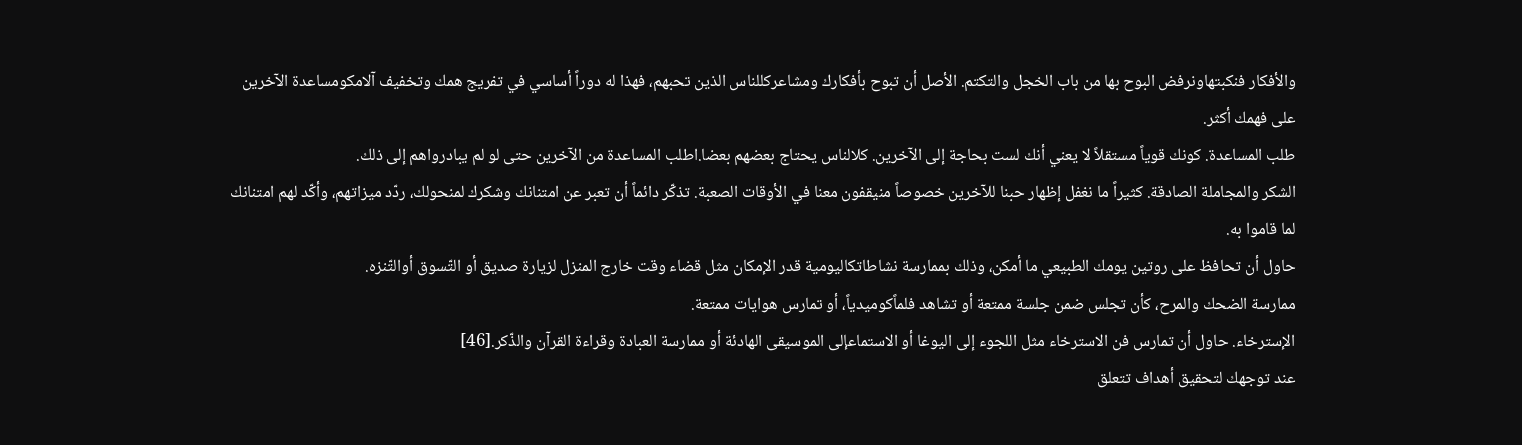والأفكار فنكبتهاونرفض البوح بها من باب الخجل والتكتم. الأصل أن تبوح بأفكارك ومشاعركللناس الذين تحبهم، فهذا له دوراً أساسي في تفريج همك وتخفيف آلامكومساعدة الآخرين على فهمك أكثر.
طلب المساعدة. كونك قوياً مستقلاً لا يعني أنك لست بحاجة إلى الآخرين. كلالناس يحتاج بعضهم بعضا.اطلب المساعدة من الآخرين حتى لو لم يبادرواهم إلى ذلك.
الشكر والمجاملة الصادقة. كثيراً ما نغفل إظهار حبنا للآخرين خصوصاً منيقفون معنا في الأوقات الصعبة. تذكّر دائماً أن تعبر عن امتنانك وشكرك لمنحولك، ردّد ميزاتهم، وأكّد لهم امتنانك لما قاموا به.
حاول أن تحافظ على روتين يومك الطبيعي ما أمكن، وذلك بممارسة نشاطاتكاليومية قدر الإمكان مثل قضاء وقت خارج المنزل لزيارة صديق أو التّسوق أوالتّنزه.
ممارسة الضحك والمرح، كأن تجلس ضمن جلسة ممتعة أو تشاهد فلماًكوميدياً، أو تمارس هوايات ممتعة.
الإسترخاء. حاول أن تمارس فن الاسترخاء مثل اللجوء إلى اليوغا أو الاستماعإلى الموسيقى الهادئة أو ممارسة العبادة وقراءة القرآن والذّكر.[46]
عند توجهك لتحقيق أهداف تتعلق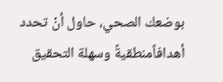بوضعك الصحي، حاول أنْ تحدد أهدافاًمنطقيةً وسهلة التحقيق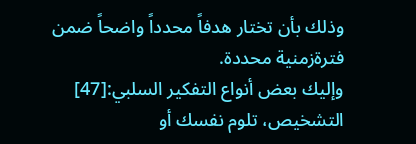وذلك بأن تختار هدفاً محدداً واضحاً ضمن فترةزمنية محددة.
وإليك بعض أنواع التفكير السلبي:[47]
التشخيص، تلوم نفسك أو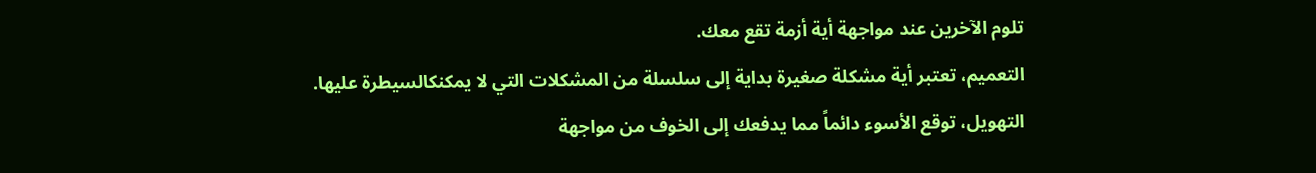تلوم الآخرين عند مواجهة أية أزمة تقع معك.
التعميم، تعتبر أية مشكلة صغيرة بداية إلى سلسلة من المشكلات التي لا يمكنكالسيطرة عليها.
التهويل، توقع الأسوء دائماً مما يدفعك إلى الخوف من مواجهة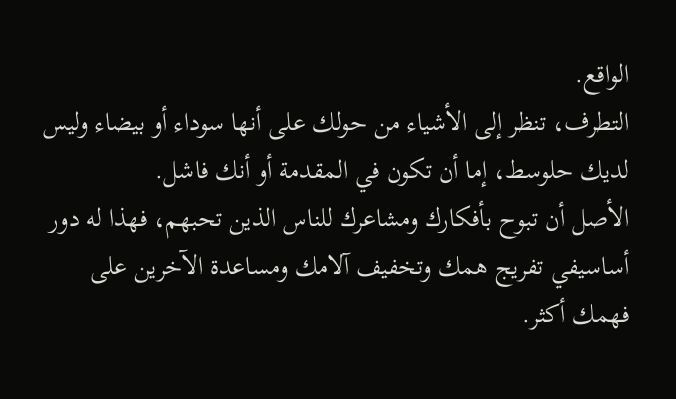الواقع.
التطرف، تنظر إلى الأشياء من حولك على أنها سوداء أو بيضاء وليس لديك حلوسط، إما أن تكون في المقدمة أو أنك فاشل.
الأصل أن تبوح بأفكارك ومشاعرك للناس الذين تحبهم، فهذا له دور أساسيفي تفريج همك وتخفيف آلامك ومساعدة الآخرين على فهمك أكثر.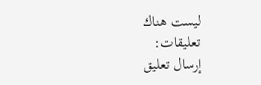ليست هناك تعليقات:
إرسال تعليق